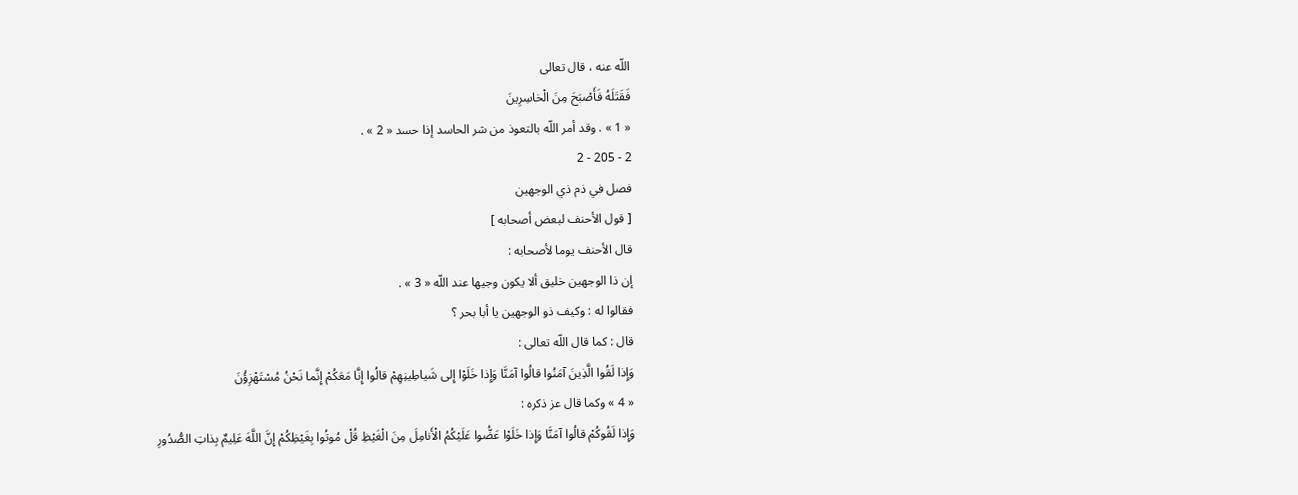اللّه عنه ، قال تعالى
فَقَتَلَهُ فَأَصْبَحَ مِنَ الْخاسِرِينَ
« 1 » . وقد أمر اللّه بالتعوذ من شر الحاسد إذا حسد « 2 » .
2 - 205 - 2
فصل في ذم ذي الوجهين
[ قول الأحنف لبعض أصحابه ]
قال الأحنف يوما لأصحابه :
إن ذا الوجهين خليق ألا يكون وجيها عند اللّه « 3 » .
فقالوا له : وكيف ذو الوجهين يا أبا بحر ؟
قال : كما قال اللّه تعالى :
وَإِذا لَقُوا الَّذِينَ آمَنُوا قالُوا آمَنَّا وَإِذا خَلَوْا إِلى شَياطِينِهِمْ قالُوا إِنَّا مَعَكُمْ إِنَّما نَحْنُ مُسْتَهْزِؤُنَ
« 4 » وكما قال عز ذكره :
وَإِذا لَقُوكُمْ قالُوا آمَنَّا وَإِذا خَلَوْا عَضُّوا عَلَيْكُمُ الْأَنامِلَ مِنَ الْغَيْظِ قُلْ مُوتُوا بِغَيْظِكُمْ إِنَّ اللَّهَ عَلِيمٌ بِذاتِ الصُّدُورِ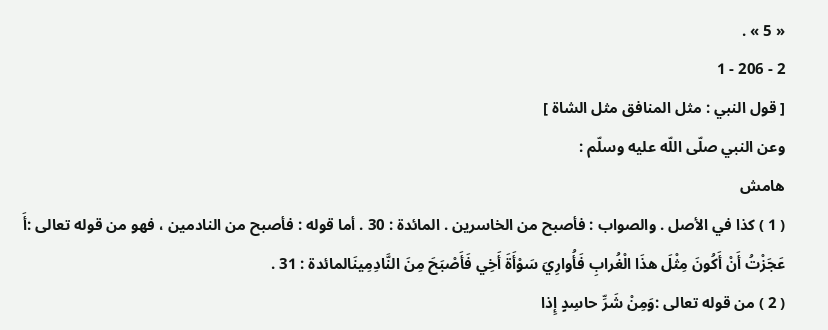« 5 » .
2 - 206 - 1
[ قول النبي : مثل المنافق مثل الشاة ]
وعن النبي صلّى اللّه عليه وسلّم :
هامش
( 1 ) كذا في الأصل . والصواب : فأصبح من الخاسرين . المائدة : 30 . أما قوله : فأصبح من النادمين ، فهو من قوله تعالى :أَ عَجَزْتُ أَنْ أَكُونَ مِثْلَ هذَا الْغُرابِ فَأُوارِيَ سَوْأَةَ أَخِي فَأَصْبَحَ مِنَ النَّادِمِينَالمائدة : 31 .
( 2 ) من قوله تعالى :وَمِنْ شَرِّ حاسِدٍ إِذا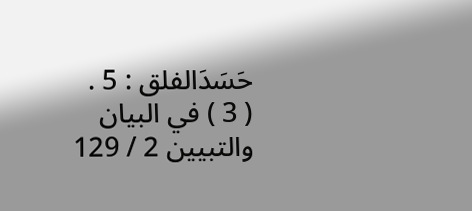حَسَدَالفلق : 5 .
( 3 ) في البيان والتبيين 2 / 129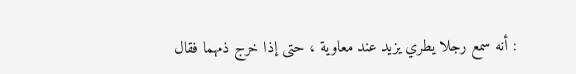: أنه سمع رجلا يطري يزيد عند معاوية ، حتى إذا خرج ذمهما فقال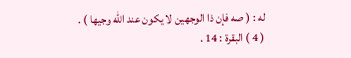له : ( صه فإن ذا الوجهين لا يكون عند اللّه وجيها ) .
( 4 ) البقرة : 14 .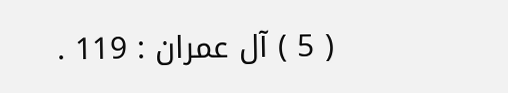( 5 ) آل عمران : 119 .